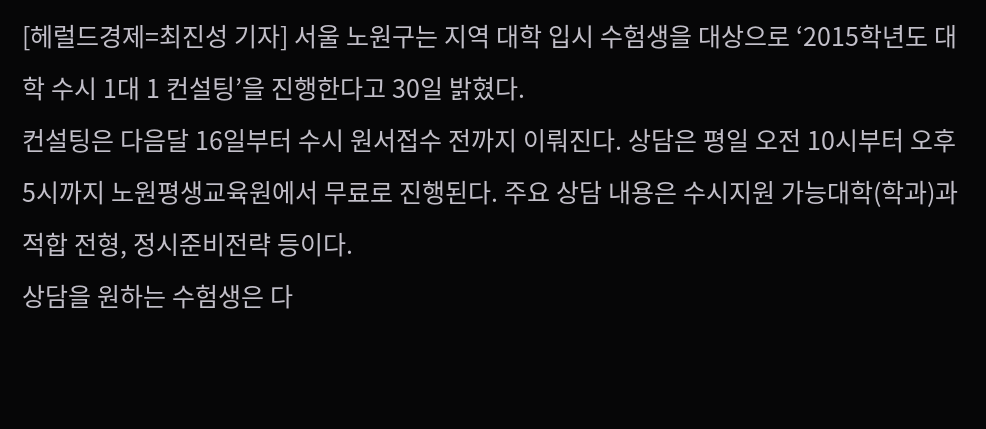[헤럴드경제=최진성 기자] 서울 노원구는 지역 대학 입시 수험생을 대상으로 ‘2015학년도 대학 수시 1대 1 컨설팅’을 진행한다고 30일 밝혔다.
컨설팅은 다음달 16일부터 수시 원서접수 전까지 이뤄진다. 상담은 평일 오전 10시부터 오후 5시까지 노원평생교육원에서 무료로 진행된다. 주요 상담 내용은 수시지원 가능대학(학과)과 적합 전형, 정시준비전략 등이다.
상담을 원하는 수험생은 다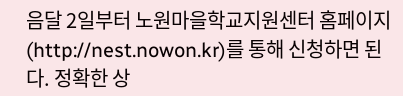음달 2일부터 노원마을학교지원센터 홈페이지(http://nest.nowon.kr)를 통해 신청하면 된다. 정확한 상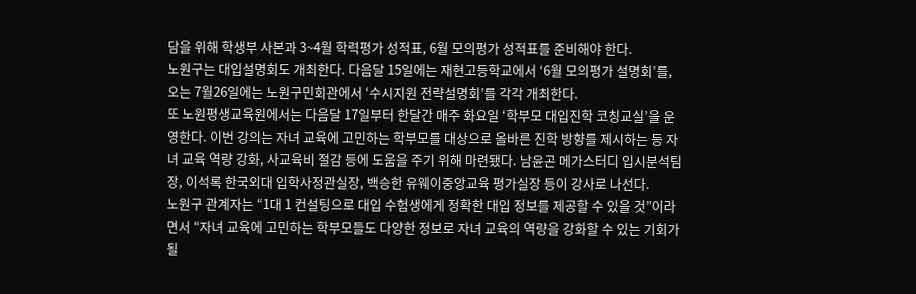담을 위해 학생부 사본과 3~4월 학력평가 성적표, 6월 모의평가 성적표를 준비해야 한다.
노원구는 대입설명회도 개최한다. 다음달 15일에는 재현고등학교에서 ‘6월 모의평가 설명회’를, 오는 7월26일에는 노원구민회관에서 ‘수시지원 전략설명회’를 각각 개최한다.
또 노원평생교육원에서는 다음달 17일부터 한달간 매주 화요일 ‘학부모 대입진학 코칭교실’을 운영한다. 이번 강의는 자녀 교육에 고민하는 학부모를 대상으로 올바른 진학 방향를 제시하는 등 자녀 교육 역량 강화, 사교육비 절감 등에 도움을 주기 위해 마련됐다. 남윤곤 메가스터디 입시분석팀장, 이석록 한국외대 입학사정관실장, 백승한 유웨이중앙교육 평가실장 등이 강사로 나선다.
노원구 관계자는 “1대 1 컨설팅으로 대입 수험생에게 정확한 대입 정보를 제공할 수 있을 것”이라면서 “자녀 교육에 고민하는 학부모들도 다양한 정보로 자녀 교육의 역량을 강화할 수 있는 기회가 될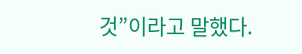것”이라고 말했다.